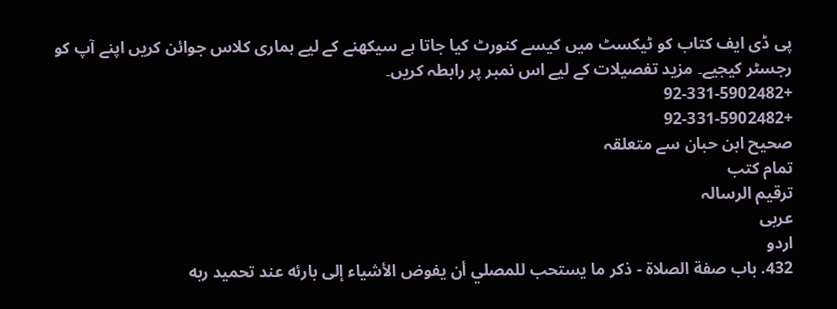پی ڈی ایف کتاب کو ٹیکسٹ میں کیسے کنورٹ کیا جاتا ہے سیکھنے کے لیے ہماری کلاس جوائن کریں اپنے آپ کو رجسٹر کیجیے۔ مزید تفصیلات کے لیے اس نمبر پر رابطہ کریں۔
+92-331-5902482
+92-331-5902482
صحیح ابن حبان سے متعلقہ
تمام کتب
ترقيم الرسالہ
عربی
اردو
432. باب صفة الصلاة - ذكر ما يستحب للمصلي أن يفوض الأشياء إلى بارئه عند تحميد ربه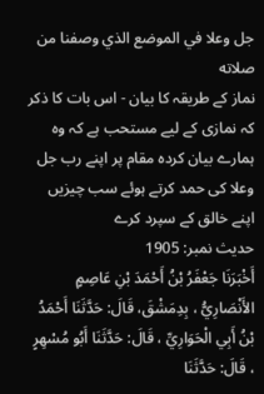جل وعلا في الموضع الذي وصفنا من صلاته
نماز کے طریقہ کا بیان - اس بات کا ذکر کہ نمازی کے لیے مستحب ہے کہ وہ ہمارے بیان کردہ مقام پر اپنے رب جل وعلا کی حمد کرتے ہوئے سب چیزیں اپنے خالق کے سپرد کرے
حدیث نمبر: 1905
أَخْبَرَنَا جَعْفَرُ بْنُ أَحْمَدَ بْنِ عَاصِمٍ الأَنْصَارِيُّ ، بِدِمَشْقَ، قَالَ: حَدَّثَنَا أَحْمَدُ بْنُ أَبِي الْحَوَارِيِّ ، قَالَ: حَدَّثَنَا أَبُو مُسْهِرٍ ، قَالَ: حَدَّثَنَا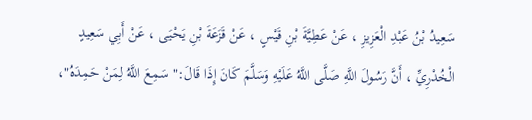سَعِيدُ بْنُ عَبْدِ الْعَزِيزِ ، عَنْ عَطِيَّةَ بْنِ قَيْسٍ ، عَنْ قَزَعَةَ بْنِ يَحْيَى ، عَنْ أَبِي سَعِيدٍ الْخُدْرِيِّ ، أَنَّ رَسُولَ اللَّهِ صَلَّى اللَّهُ عَلَيْهِ وَسَلَّمَ كَانَ إِذَا قَالَ:" سَمِعَ اللَّهُ لِمَنْ حَمِدَهُ"،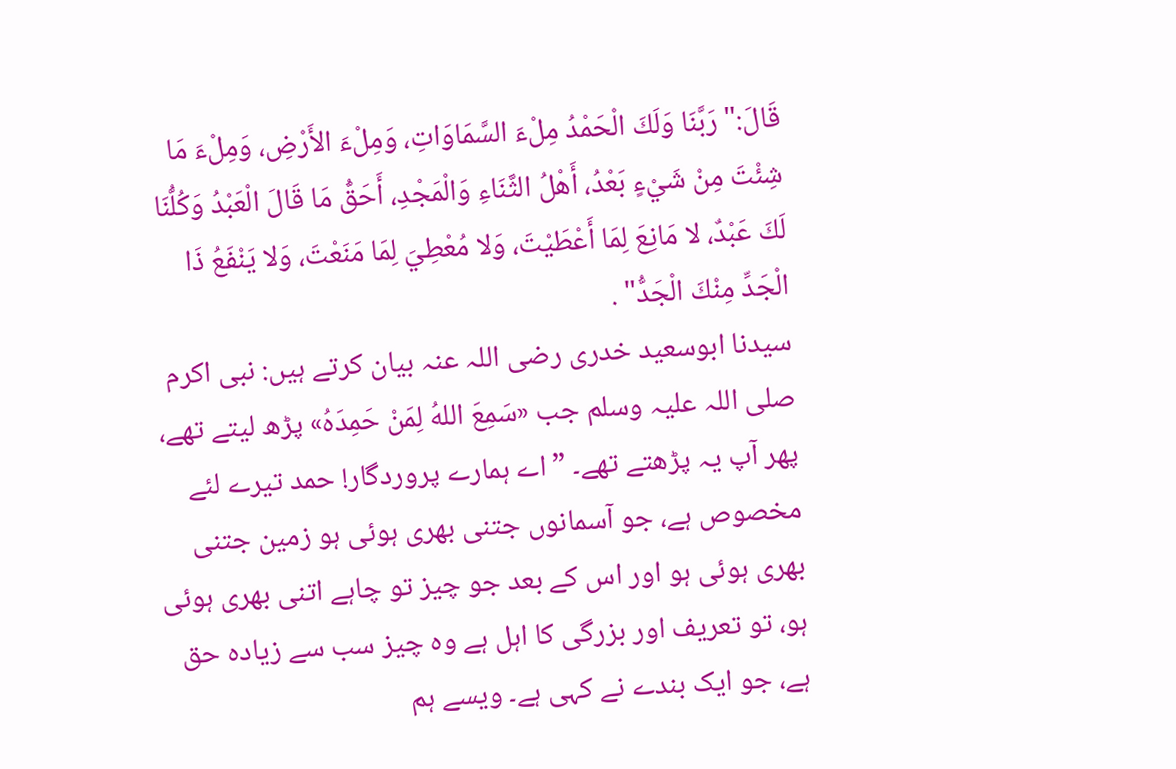قَالَ:" رَبَّنَا وَلَكَ الْحَمْدُ مِلْءَ السَّمَاوَاتِ، وَمِلْءَ الأَرْضِ، وَمِلْءَ مَا شِئْتَ مِنْ شَيْءٍ بَعْدُ، أَهْلُ الثَّنَاءِ وَالْمَجْدِ، أَحَقُّ مَا قَالَ الْعَبْدُ وَكُلُّنَا لَكَ عَبْدٌ، لا مَانِعَ لِمَا أَعْطَيْتَ، وَلا مُعْطِيَ لِمَا مَنَعْتَ، وَلا يَنْفَعُ ذَا الْجَدِّ مِنْكَ الْجَدُّ" .
سیدنا ابوسعید خدری رضی اللہ عنہ بیان کرتے ہیں: نبی اکرم صلی اللہ علیہ وسلم جب «سَمِعَ اللهُ لِمَنْ حَمِدَهُ» پڑھ لیتے تھے، پھر آپ یہ پڑھتے تھے۔ ”اے ہمارے پروردگار! حمد تیرے لئے مخصوص ہے، جو آسمانوں جتنی بھری ہوئی ہو زمین جتنی بھری ہوئی ہو اور اس کے بعد جو چیز تو چاہے اتنی بھری ہوئی ہو، تو تعریف اور بزرگی کا اہل ہے وہ چیز سب سے زیادہ حق ہے، جو ایک بندے نے کہی ہے۔ ویسے ہم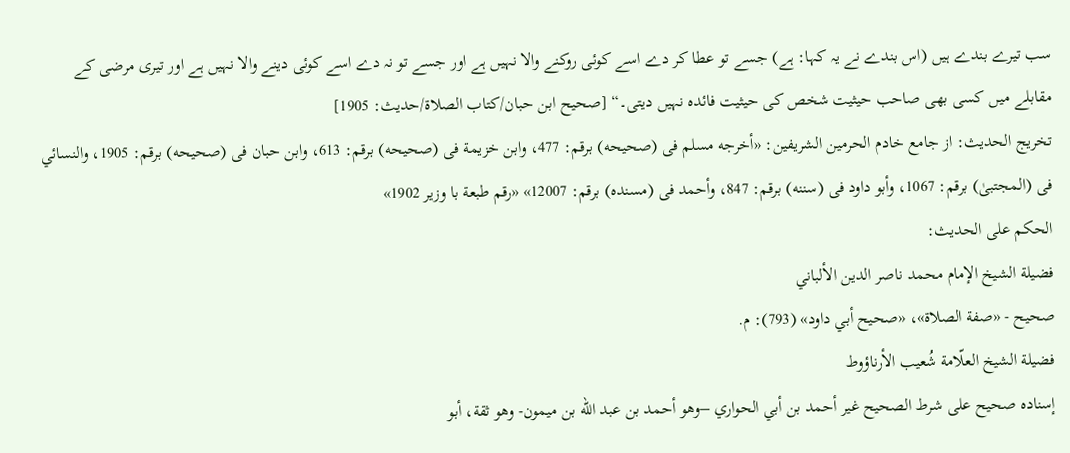سب تیرے بندے ہیں (اس بندے نے یہ کہا: ہے) جسے تو عطا کر دے اسے کوئی روکنے والا نہیں ہے اور جسے تو نہ دے اسے کوئی دینے والا نہیں ہے اور تیری مرضی کے مقابلے میں کسی بھی صاحب حیثیت شخص کی حیثیت فائدہ نہیں دیتی۔“ [صحیح ابن حبان/كتاب الصلاة/حدیث: 1905]
تخریج الحدیث: از جامع خادم الحرمين الشريفين: «أخرجه مسلم فى (صحيحه) برقم: 477، وابن خزيمة فى (صحيحه) برقم: 613، وابن حبان فى (صحيحه) برقم: 1905، والنسائي فى (المجتبیٰ) برقم: 1067، وأبو داود فى (سننه) برقم: 847، وأحمد فى (مسنده) برقم: 12007» «رقم طبعة با وزير 1902»
الحكم على الحديث:
فضيلة الشيخ الإمام محمد ناصر الدين الألباني
صحيح - «صفة الصلاة»، «صحيح أبي داود» (793): م.
فضيلة الشيخ العلّامة شُعيب الأرناؤوط
إسناده صحيح على شرط الصحيح غير أحمد بن أبي الحواري –وهو أحمد بن عبد الله بن ميمون- وهو ثقة، أبو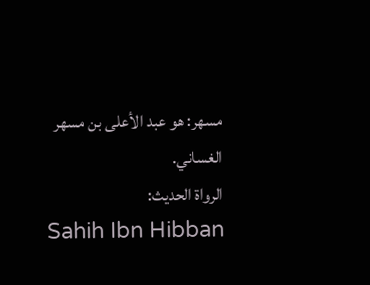مسهر: هو عبد الأعلى بن مسهر الغساني.
الرواة الحديث:
Sahih Ibn Hibban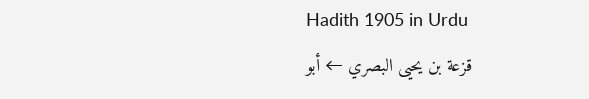Hadith 1905 in Urdu
قزعة بن يحيى البصري ← أبو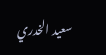سعيد الخدري